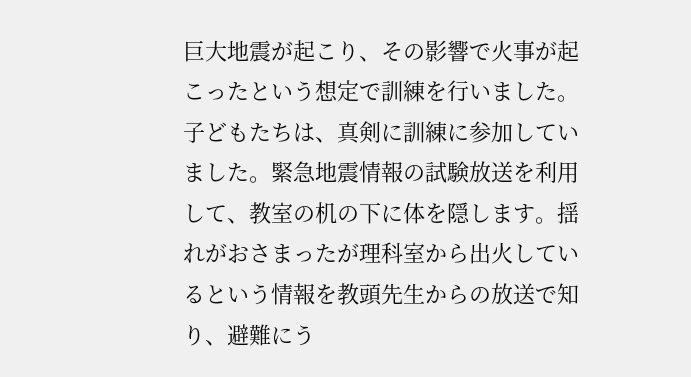巨大地震が起こり、その影響で火事が起こったという想定で訓練を行いました。子どもたちは、真剣に訓練に参加していました。緊急地震情報の試験放送を利用して、教室の机の下に体を隠します。揺れがおさまったが理科室から出火しているという情報を教頭先生からの放送で知り、避難にう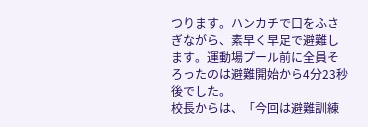つります。ハンカチで口をふさぎながら、素早く早足で避難します。運動場プール前に全員そろったのは避難開始から4分23秒後でした。
校長からは、「今回は避難訓練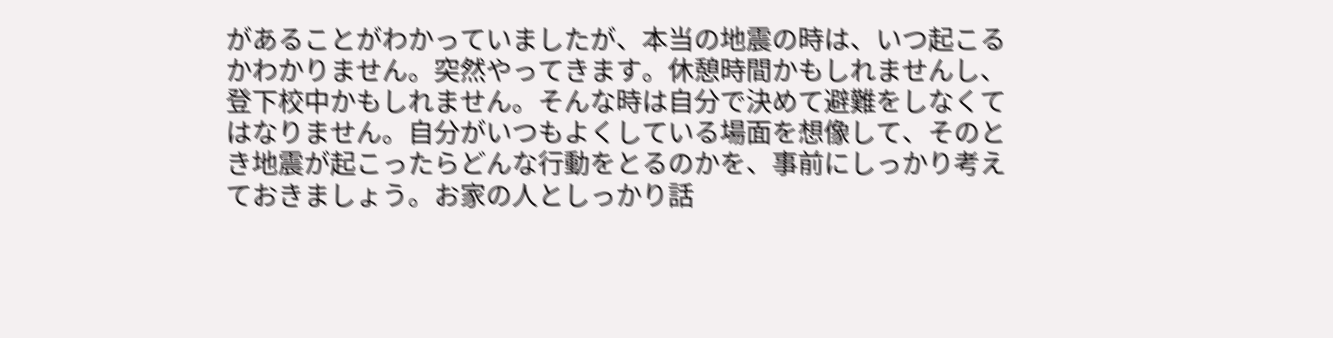があることがわかっていましたが、本当の地震の時は、いつ起こるかわかりません。突然やってきます。休憩時間かもしれませんし、登下校中かもしれません。そんな時は自分で決めて避難をしなくてはなりません。自分がいつもよくしている場面を想像して、そのとき地震が起こったらどんな行動をとるのかを、事前にしっかり考えておきましょう。お家の人としっかり話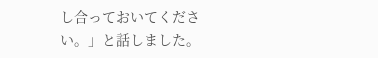し合っておいてください。」と話しました。